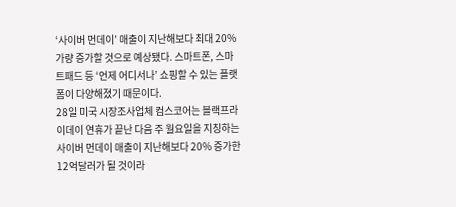‘사이버 먼데이’ 매출이 지난해보다 최대 20% 가량 증가할 것으로 예상됐다. 스마트폰, 스마트패드 등 ‘언제 어디서나’ 쇼핑할 수 있는 플랫폼이 다양해졌기 때문이다.
28일 미국 시장조사업체 컴스코어는 블랙프라이데이 연휴가 끝난 다음 주 월요일을 지칭하는 사이버 먼데이 매출이 지난해보다 20% 증가한 12억달러가 될 것이라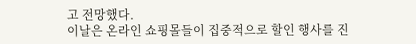고 전망했다.
이날은 온라인 쇼핑몰들이 집중적으로 할인 행사를 진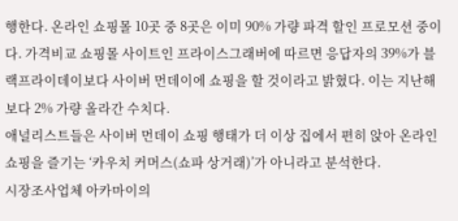행한다. 온라인 쇼핑몰 10곳 중 8곳은 이미 90% 가량 파격 할인 프로모션 중이다. 가격비교 쇼핑몰 사이트인 프라이스그래버에 따르면 응답자의 39%가 블랙프라이데이보다 사이버 먼데이에 쇼핑을 할 것이라고 밝혔다. 이는 지난해보다 2% 가량 올라간 수치다.
애널리스트들은 사이버 먼데이 쇼핑 행태가 더 이상 집에서 편히 앉아 온라인 쇼핑을 즐기는 ‘카우치 커머스(쇼파 상거래)’가 아니라고 분석한다.
시장조사업체 아카마이의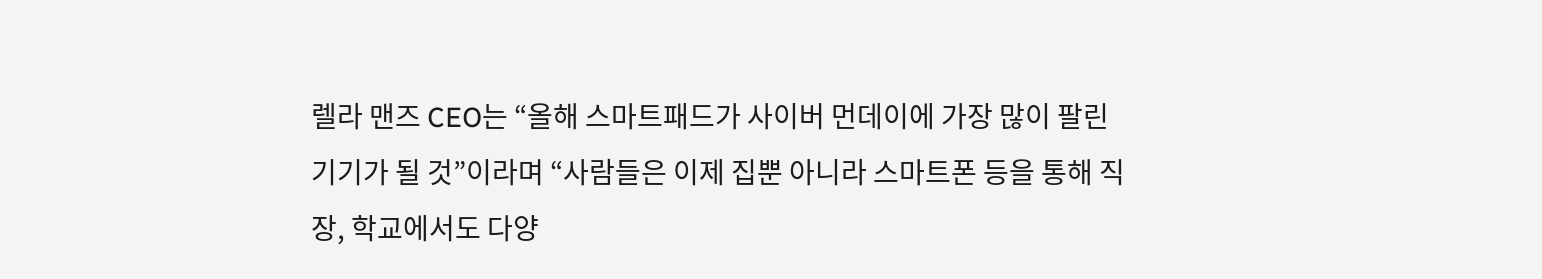렐라 맨즈 CEO는 “올해 스마트패드가 사이버 먼데이에 가장 많이 팔린 기기가 될 것”이라며 “사람들은 이제 집뿐 아니라 스마트폰 등을 통해 직장, 학교에서도 다양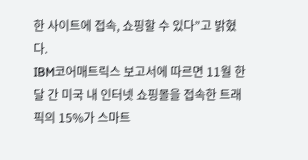한 사이트에 접속, 쇼핑할 수 있다”고 밝혔다.
IBM코어매트릭스 보고서에 따르면 11월 한 달 간 미국 내 인터넷 쇼핑몰을 접속한 트래픽의 15%가 스마트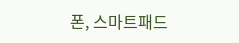폰, 스마트패드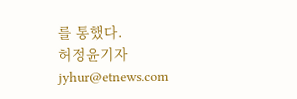를 통했다.
허정윤기자 jyhur@etnews.com